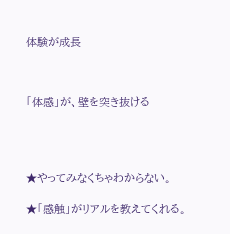体験が成長



「体感」が、壁を突き抜ける




★やってみなくちゃわからない。

★「感触」がリアルを教えてくれる。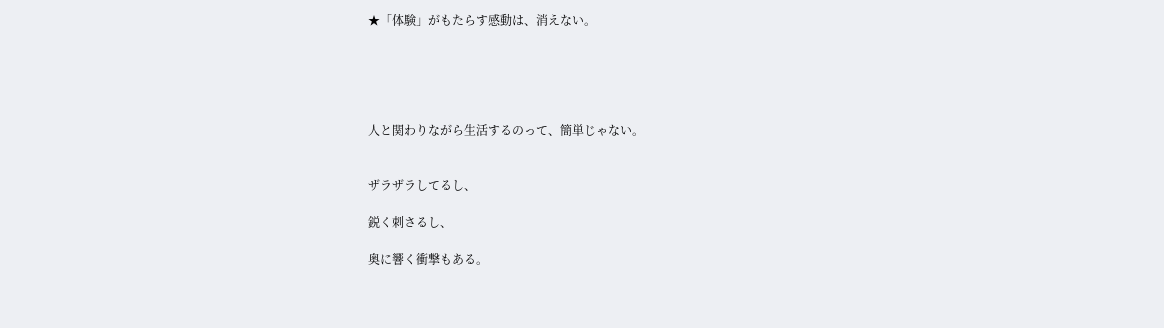★「体験」がもたらす感動は、消えない。





人と関わりながら生活するのって、簡単じゃない。


ザラザラしてるし、

鋭く刺さるし、

奥に響く衝撃もある。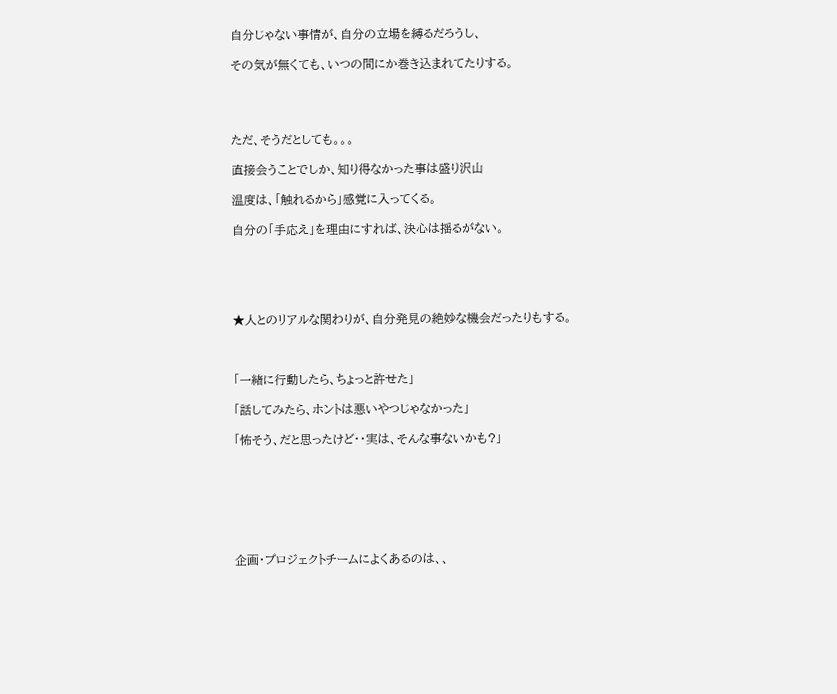自分じゃない事情が、自分の立場を縛るだろうし、

その気が無くても、いつの間にか巻き込まれてたりする。




ただ、そうだとしても。。。

直接会うことでしか、知り得なかった事は盛り沢山

温度は、「触れるから」感覚に入ってくる。

自分の「手応え」を理由にすれば、決心は揺るがない。





★人とのリアルな関わりが、自分発見の絶妙な機会だったりもする。



「一緒に行動したら、ちょっと許せた」

「話してみたら、ホントは悪いやつじゃなかった」

「怖そう、だと思ったけど・・実は、そんな事ないかも?」







企画・プロジェクトチームによくあるのは、、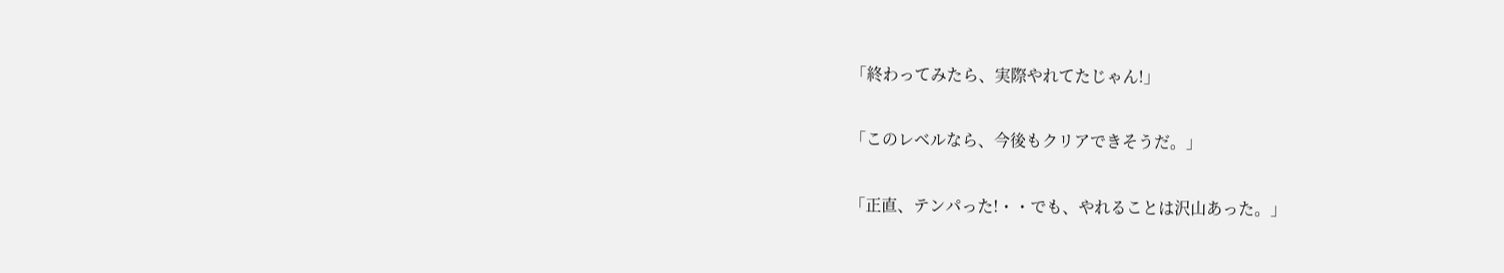「終わってみたら、実際やれてたじゃん!」

「このレベルなら、今後もクリアできそうだ。」

「正直、テンパった!・・でも、やれることは沢山あった。」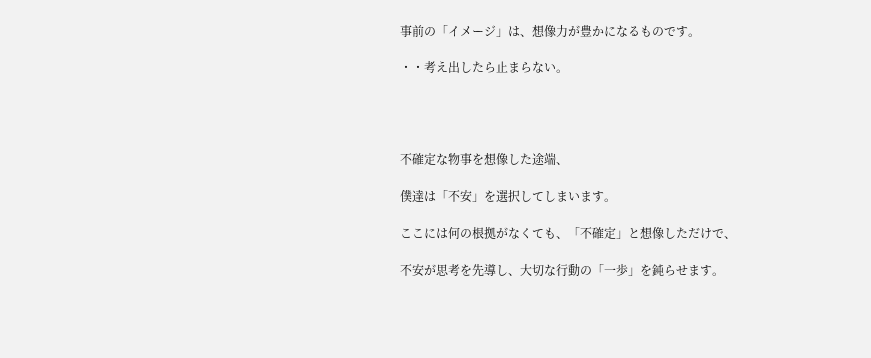事前の「イメージ」は、想像力が豊かになるものです。

・・考え出したら止まらない。




不確定な物事を想像した途端、

僕達は「不安」を選択してしまいます。

ここには何の根拠がなくても、「不確定」と想像しただけで、

不安が思考を先導し、大切な行動の「一歩」を鈍らせます。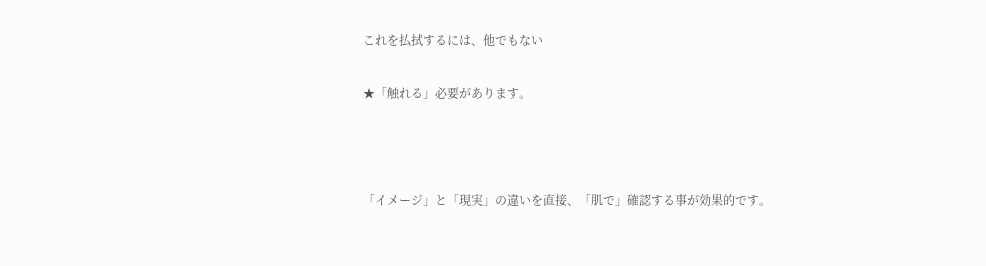これを払拭するには、他でもない

★「触れる」必要があります。



「イメージ」と「現実」の違いを直接、「肌で」確認する事が効果的です。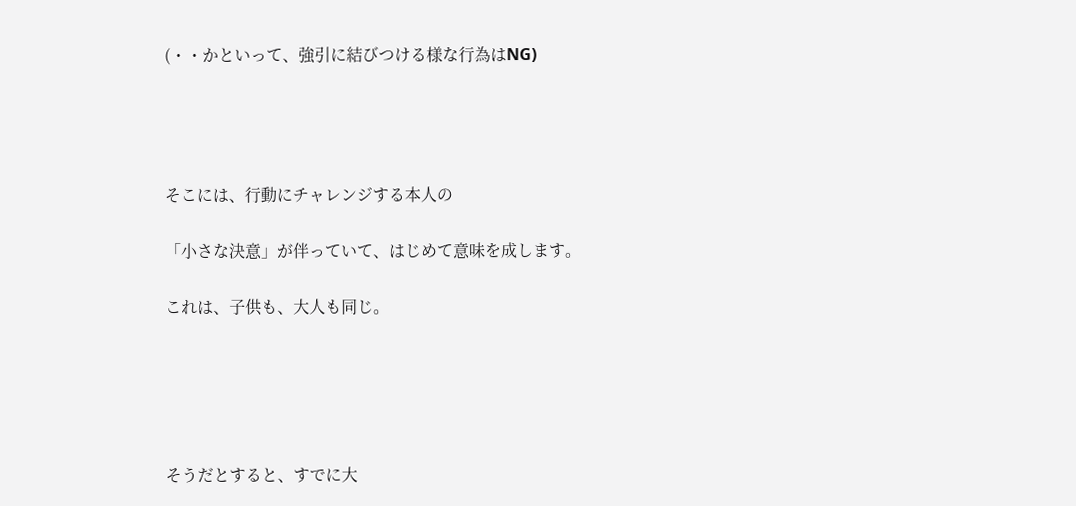(・・かといって、強引に結びつける様な行為はNG)




そこには、行動にチャレンジする本人の

「小さな決意」が伴っていて、はじめて意味を成します。

これは、子供も、大人も同じ。





そうだとすると、すでに大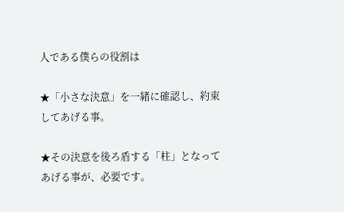人である僕らの役割は

★「小さな決意」を一緒に確認し、約束してあげる事。

★その決意を後ろ盾する「柱」となってあげる事が、必要です。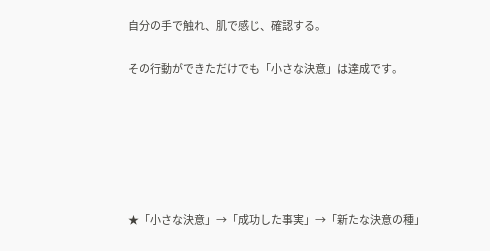自分の手で触れ、肌で感じ、確認する。

その行動ができただけでも「小さな決意」は達成です。






★「小さな決意」→「成功した事実」→「新たな決意の種」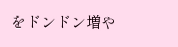をドンドン増や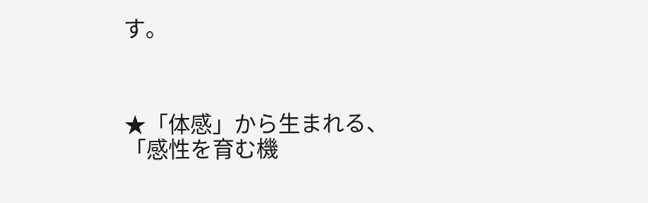す。



★「体感」から生まれる、「感性を育む機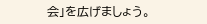会」を広げましょう。